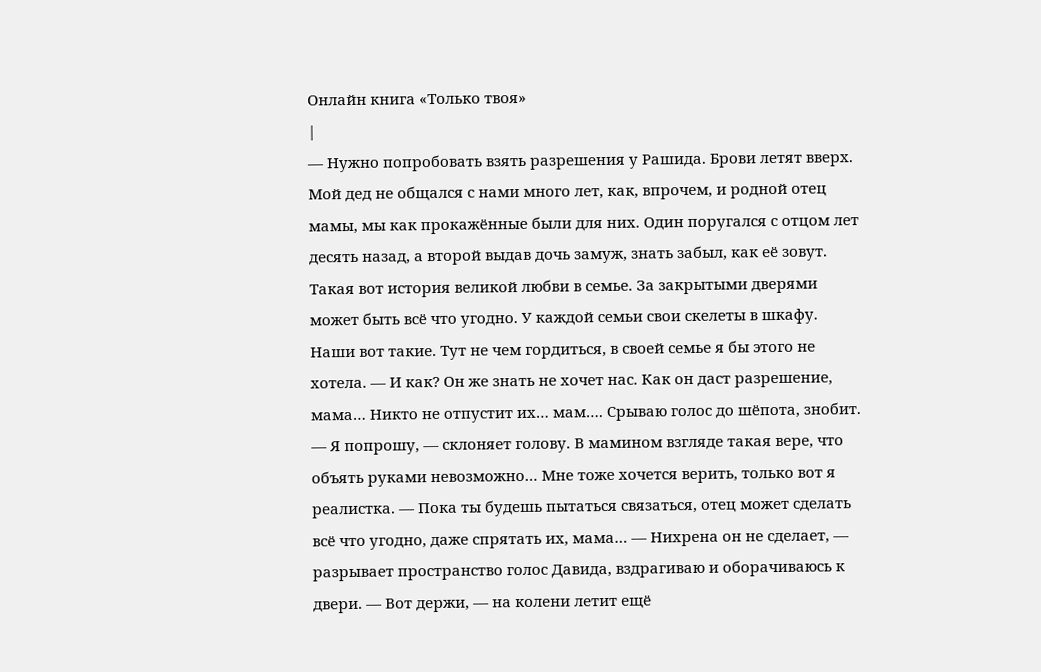Онлайн книга «Только твоя»
|
— Нужно попробовать взять разрешения у Рашида. Брови летят вверх. Мой дед не общался с нами много лет, как, впрочем, и родной отец мамы, мы как прокажённые были для них. Один поругался с отцом лет десять назад, а второй выдав дочь замуж, знать забыл, как её зовут. Такая вот история великой любви в семье. За закрытыми дверями может быть всё что угодно. У каждой семьи свои скелеты в шкафу. Наши вот такие. Тут не чем гордиться, в своей семье я бы этого не хотела. — И как? Он же знать не хочет нас. Как он даст разрешение, мама… Никто не отпустит их… мам…. Срываю голос до шёпота, знобит. — Я попрошу, — склоняет голову. В мамином взгляде такая вере, что объять руками невозможно… Мне тоже хочется верить, только вот я реалистка. — Пока ты будешь пытаться связаться, отец может сделать всё что угодно, даже спрятать их, мама… — Нихрена он не сделает, — разрывает пространство голос Давида, вздрагиваю и оборачиваюсь к двери. — Вот держи, — на колени летит ещё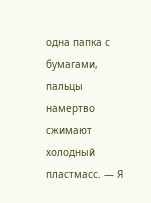одна папка с бумагами, пальцы намертво сжимают холодный пластмасс. — Я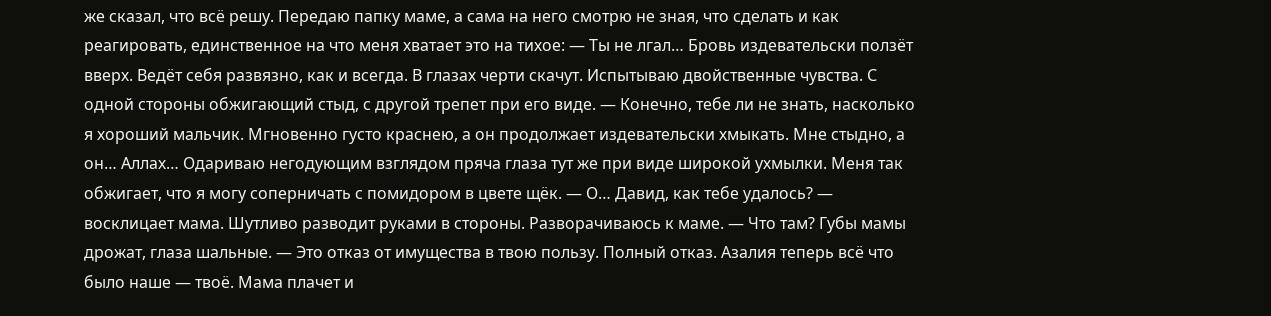же сказал, что всё решу. Передаю папку маме, а сама на него смотрю не зная, что сделать и как реагировать, единственное на что меня хватает это на тихое: — Ты не лгал… Бровь издевательски ползёт вверх. Ведёт себя развязно, как и всегда. В глазах черти скачут. Испытываю двойственные чувства. С одной стороны обжигающий стыд, с другой трепет при его виде. — Конечно, тебе ли не знать, насколько я хороший мальчик. Мгновенно густо краснею, а он продолжает издевательски хмыкать. Мне стыдно, а он… Аллах… Одариваю негодующим взглядом пряча глаза тут же при виде широкой ухмылки. Меня так обжигает, что я могу соперничать с помидором в цвете щёк. — О… Давид, как тебе удалось? — восклицает мама. Шутливо разводит руками в стороны. Разворачиваюсь к маме. — Что там? Губы мамы дрожат, глаза шальные. — Это отказ от имущества в твою пользу. Полный отказ. Азалия теперь всё что было наше — твоё. Мама плачет и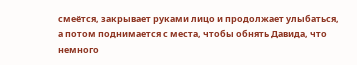смеётся, закрывает руками лицо и продолжает улыбаться, а потом поднимается с места, чтобы обнять Давида, что немного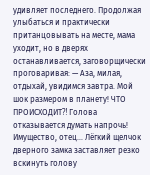удивляет последнего. Продолжая улыбаться и практически пританцовывать на месте, мама уходит, но в дверях останавливается, заговорщически проговаривая: — Аза, милая, отдыхай, увидимся завтра. Мой шок размером в планету! ЧТО ПРОИСХОДИТ⁈ Голова отказывается думать напрочь! Имущество, отец… Лёгкий щелчок дверного замка заставляет резко вскинуть голову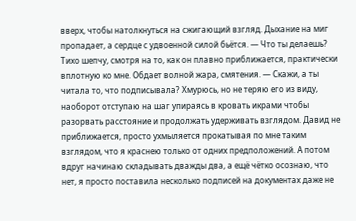вверх, чтобы натолкнуться на сжигающий взгляд. Дыхание на миг пропадает, а сердце с удвоенной силой бьётся. — Что ты делаешь? Тихо шепчу, смотря на то, как он плавно приближается, практически вплотную ко мне. Обдает волной жара, смятения. — Скажи, а ты читала то, что подписывала? Хмурюсь, но не теряю его из виду, наоборот отступаю на шаг упираясь в кровать икрами чтобы разорвать расстояние и продолжать удерживать взглядом. Давид не приближается, просто ухмыляется прокатывая по мне таким взглядом, что я краснею только от одних предположений. А потом вдруг начинаю складывать дважды два, а ещё чётко осознаю, что нет, я просто поставила несколько подписей на документах даже не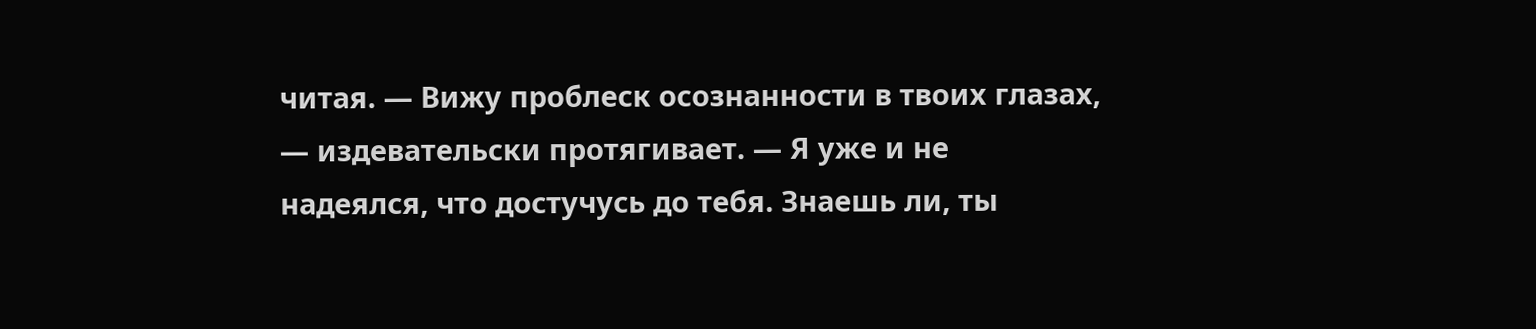читая. — Вижу проблеск осознанности в твоих глазах, — издевательски протягивает. — Я уже и не надеялся, что достучусь до тебя. Знаешь ли, ты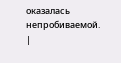оказалась непробиваемой. |